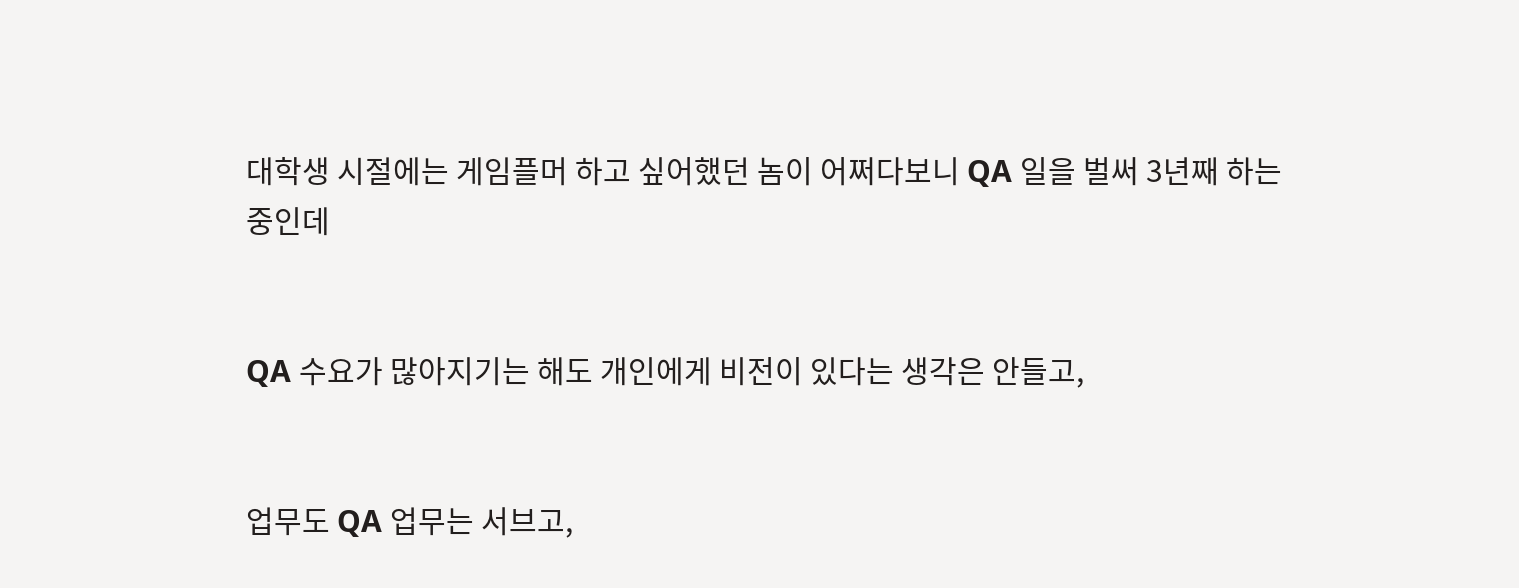대학생 시절에는 게임플머 하고 싶어했던 놈이 어쩌다보니 QA 일을 벌써 3년째 하는 중인데


QA 수요가 많아지기는 해도 개인에게 비전이 있다는 생각은 안들고,


업무도 QA 업무는 서브고,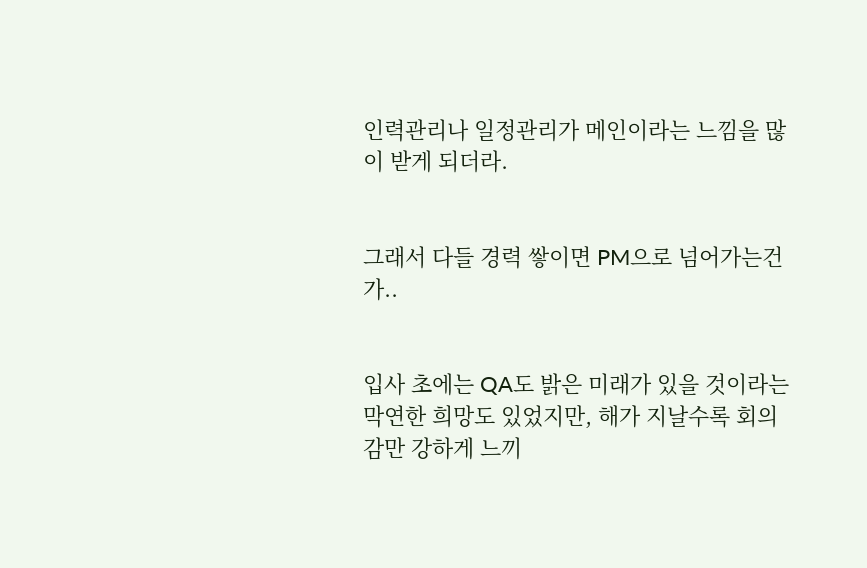인력관리나 일정관리가 메인이라는 느낌을 많이 받게 되더라.


그래서 다들 경력 쌓이면 PM으로 넘어가는건가..


입사 초에는 QA도 밝은 미래가 있을 것이라는 막연한 희망도 있었지만, 해가 지날수록 회의감만 강하게 느끼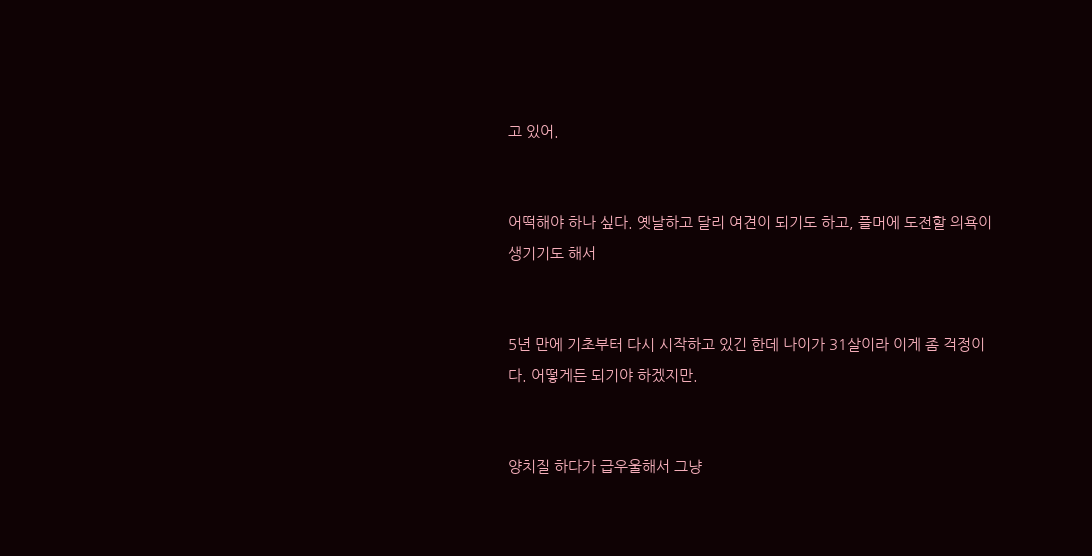고 있어.


어떡해야 하나 싶다. 옛날하고 달리 여견이 되기도 하고, 플머에 도전할 의욕이 생기기도 해서


5년 만에 기초부터 다시 시작하고 있긴 한데 나이가 31살이라 이게 좀 걱정이다. 어떻게든 되기야 하겠지만.


양치질 하다가 급우울해서 그냥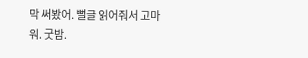막 써봤어. 뻘글 읽어줘서 고마워. 굿밤.